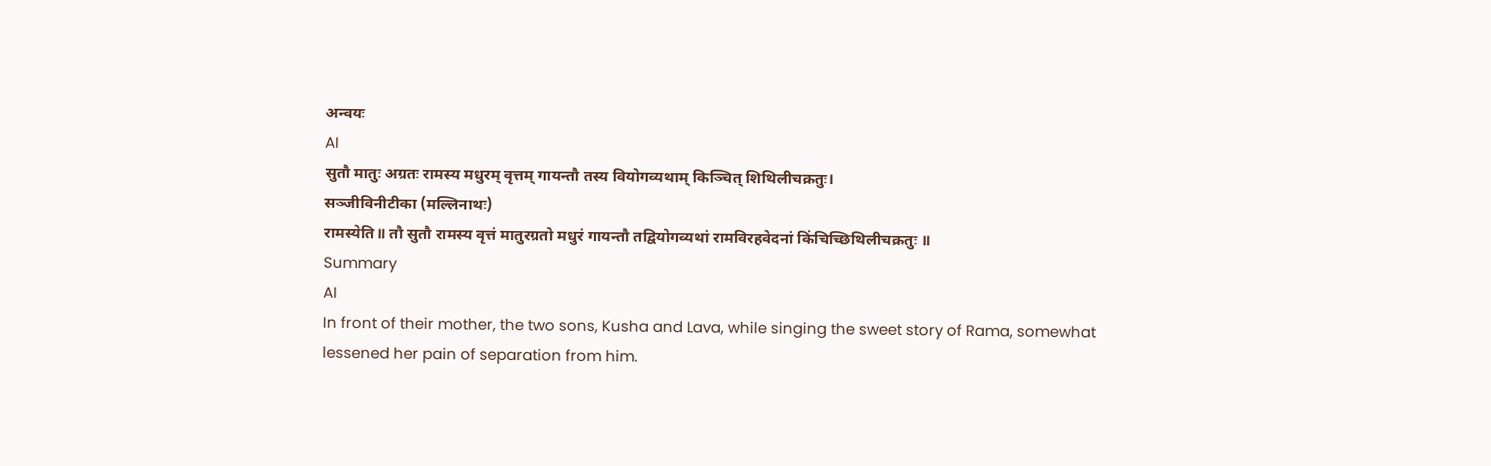अन्वयः
AI
सुतौ मातुः अग्रतः रामस्य मधुरम् वृत्तम् गायन्तौ तस्य वियोगव्यथाम् किञ्चित् शिथिलीचक्रतुः।
सञ्जीविनीटीका (मल्लिनाथः)
रामस्येति॥ तौ सुतौ रामस्य वृत्तं मातुरग्रतो मधुरं गायन्तौ तद्वियोगव्यथां रामविरहवेदनां किंचिच्छिथिलीचक्रतुः ॥
Summary
AI
In front of their mother, the two sons, Kusha and Lava, while singing the sweet story of Rama, somewhat lessened her pain of separation from him.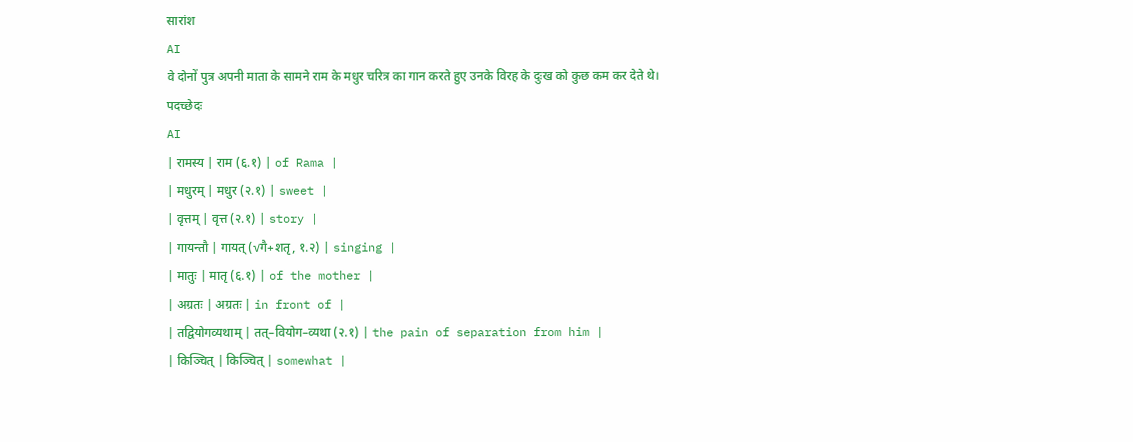सारांश
AI
वे दोनों पुत्र अपनी माता के सामने राम के मधुर चरित्र का गान करते हुए उनके विरह के दुःख को कुछ कम कर देते थे।
पदच्छेदः
AI
| रामस्य | राम (६.१) | of Rama |
| मधुरम् | मधुर (२.१) | sweet |
| वृत्तम् | वृत्त (२.१) | story |
| गायन्तौ | गायत् (√गै+शतृ, १.२) | singing |
| मातुः | मातृ (६.१) | of the mother |
| अग्रतः | अग्रतः | in front of |
| तद्वियोगव्यथाम् | तत्–वियोग–व्यथा (२.१) | the pain of separation from him |
| किञ्चित् | किञ्चित् | somewhat |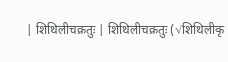| शिथिलीचक्रतुः | शिथिलीचक्रतुः (√शिथिलीकृ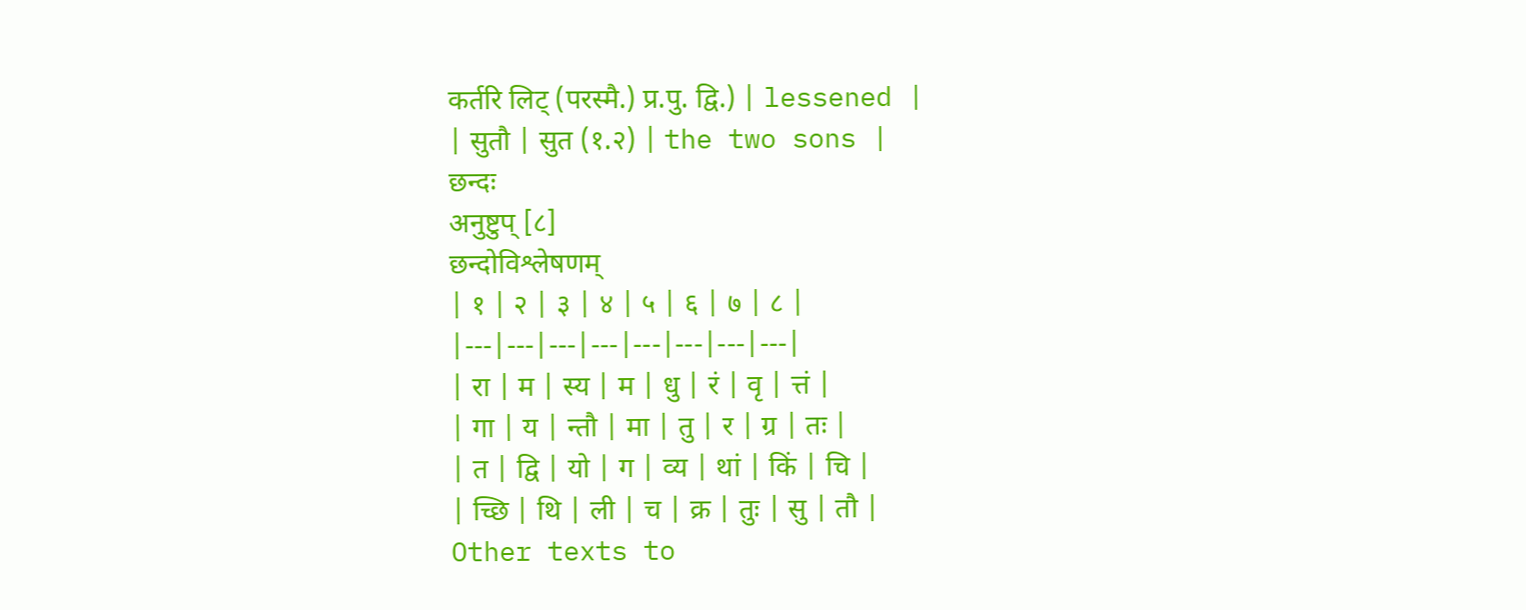कर्तरि लिट् (परस्मै.) प्र.पु. द्वि.) | lessened |
| सुतौ | सुत (१.२) | the two sons |
छन्दः
अनुष्टुप् [८]
छन्दोविश्लेषणम्
| १ | २ | ३ | ४ | ५ | ६ | ७ | ८ |
|---|---|---|---|---|---|---|---|
| रा | म | स्य | म | धु | रं | वृ | त्तं |
| गा | य | न्तौ | मा | तु | र | ग्र | तः |
| त | द्वि | यो | ग | व्य | थां | किं | चि |
| च्छि | थि | ली | च | क्र | तुः | सु | तौ |
Other texts to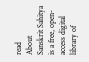read
About
Sanskrit Sahitya is a free, open-access digital library of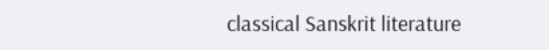classical Sanskrit literature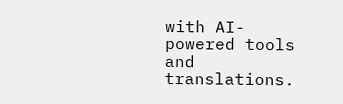with AI-powered tools and translations.